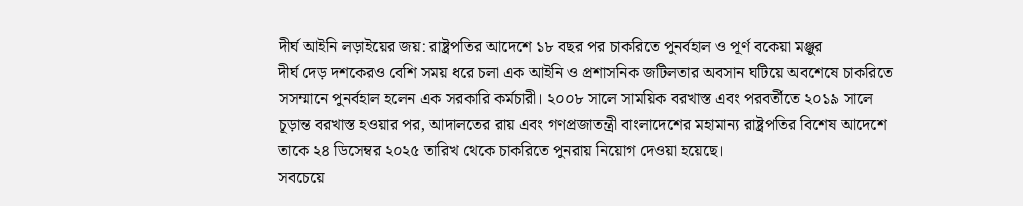দীর্ঘ আইনি লড়াইয়ের জয়: রাষ্ট্রপতির আদেশে ১৮ বছর পর চাকরিতে পুনর্বহাল ও পূর্ণ বকেয়া মঞ্জুর
দীর্ঘ দেড় দশকেরও বেশি সময় ধরে চলা এক আইনি ও প্রশাসনিক জটিলতার অবসান ঘটিয়ে অবশেষে চাকরিতে সসম্মানে পুনর্বহাল হলেন এক সরকারি কর্মচারী। ২০০৮ সালে সাময়িক বরখাস্ত এবং পরবর্তীতে ২০১৯ সালে চূড়ান্ত বরখাস্ত হওয়ার পর, আদালতের রায় এবং গণপ্রজাতন্ত্রী বাংলাদেশের মহামান্য রাষ্ট্রপতির বিশেষ আদেশে তাকে ২৪ ডিসেম্বর ২০২৫ তারিখ থেকে চাকরিতে পুনরায় নিয়োগ দেওয়া হয়েছে।
সবচেয়ে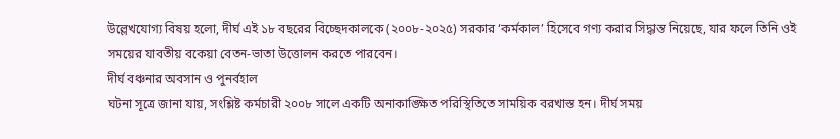উল্লেখযোগ্য বিষয় হলো, দীর্ঘ এই ১৮ বছরের বিচ্ছেদকালকে (২০০৮-২০২৫) সরকার ‘কর্মকাল’ হিসেবে গণ্য করার সিদ্ধান্ত নিয়েছে, যার ফলে তিনি ওই সময়ের যাবতীয় বকেয়া বেতন-ভাতা উত্তোলন করতে পারবেন।
দীর্ঘ বঞ্চনার অবসান ও পুনর্বহাল
ঘটনা সূত্রে জানা যায়, সংশ্লিষ্ট কর্মচারী ২০০৮ সালে একটি অনাকাঙ্ক্ষিত পরিস্থিতিতে সাময়িক বরখাস্ত হন। দীর্ঘ সময়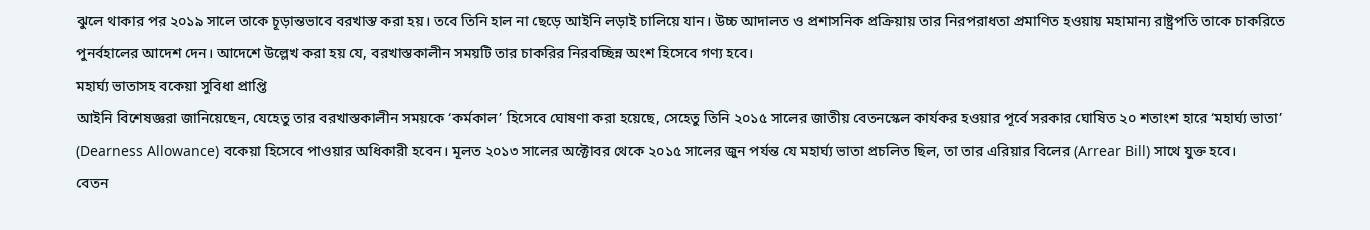ঝুলে থাকার পর ২০১৯ সালে তাকে চূড়ান্তভাবে বরখাস্ত করা হয়। তবে তিনি হাল না ছেড়ে আইনি লড়াই চালিয়ে যান। উচ্চ আদালত ও প্রশাসনিক প্রক্রিয়ায় তার নিরপরাধতা প্রমাণিত হওয়ায় মহামান্য রাষ্ট্রপতি তাকে চাকরিতে পুনর্বহালের আদেশ দেন। আদেশে উল্লেখ করা হয় যে, বরখাস্তকালীন সময়টি তার চাকরির নিরবচ্ছিন্ন অংশ হিসেবে গণ্য হবে।
মহার্ঘ্য ভাতাসহ বকেয়া সুবিধা প্রাপ্তি
আইনি বিশেষজ্ঞরা জানিয়েছেন, যেহেতু তার বরখাস্তকালীন সময়কে ‘কর্মকাল’ হিসেবে ঘোষণা করা হয়েছে, সেহেতু তিনি ২০১৫ সালের জাতীয় বেতনস্কেল কার্যকর হওয়ার পূর্বে সরকার ঘোষিত ২০ শতাংশ হারে ‘মহার্ঘ্য ভাতা’ (Dearness Allowance) বকেয়া হিসেবে পাওয়ার অধিকারী হবেন। মূলত ২০১৩ সালের অক্টোবর থেকে ২০১৫ সালের জুন পর্যন্ত যে মহার্ঘ্য ভাতা প্রচলিত ছিল, তা তার এরিয়ার বিলের (Arrear Bill) সাথে যুক্ত হবে।
বেতন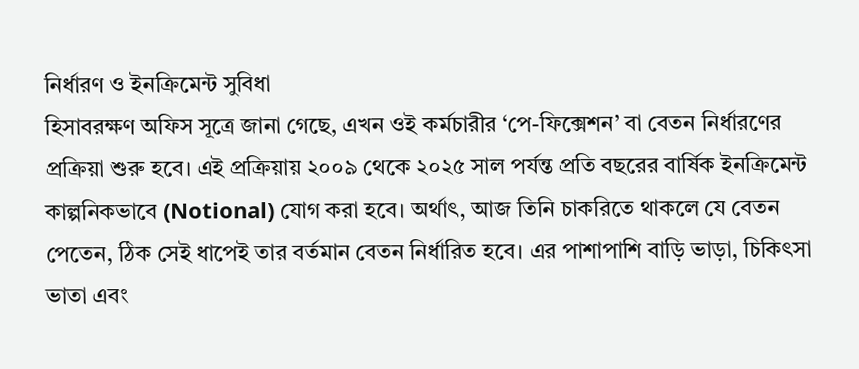নির্ধারণ ও ইনক্রিমেন্ট সুবিধা
হিসাবরক্ষণ অফিস সূত্রে জানা গেছে, এখন ওই কর্মচারীর ‘পে-ফিক্সেশন’ বা বেতন নির্ধারণের প্রক্রিয়া শুরু হবে। এই প্রক্রিয়ায় ২০০৯ থেকে ২০২৫ সাল পর্যন্ত প্রতি বছরের বার্ষিক ইনক্রিমেন্ট কাল্পনিকভাবে (Notional) যোগ করা হবে। অর্থাৎ, আজ তিনি চাকরিতে থাকলে যে বেতন পেতেন, ঠিক সেই ধাপেই তার বর্তমান বেতন নির্ধারিত হবে। এর পাশাপাশি বাড়ি ভাড়া, চিকিৎসা ভাতা এবং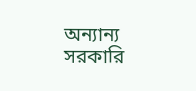অন্যান্য সরকারি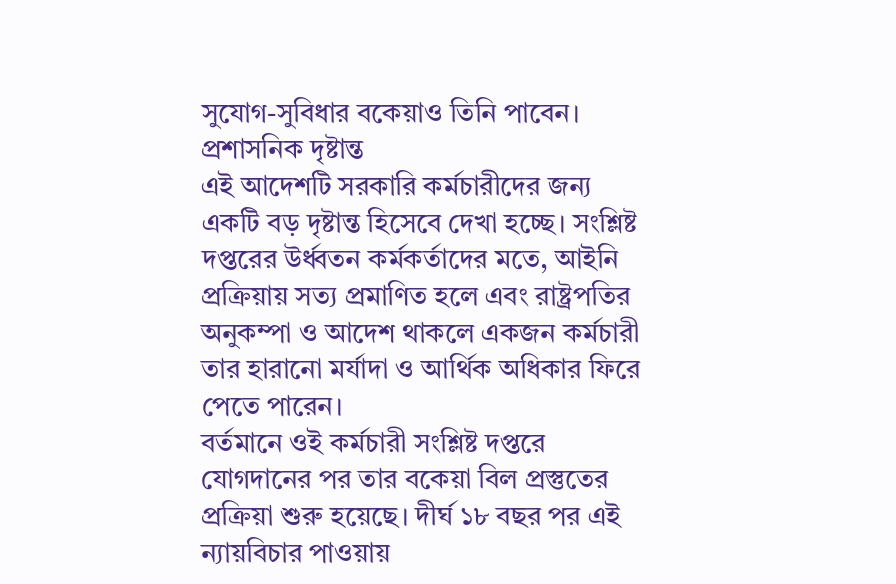সুযোগ-সুবিধার বকেয়াও তিনি পাবেন।
প্রশাসনিক দৃষ্টান্ত
এই আদেশটি সরকারি কর্মচারীদের জন্য একটি বড় দৃষ্টান্ত হিসেবে দেখা হচ্ছে। সংশ্লিষ্ট দপ্তরের উর্ধ্বতন কর্মকর্তাদের মতে, আইনি প্রক্রিয়ায় সত্য প্রমাণিত হলে এবং রাষ্ট্রপতির অনুকম্পা ও আদেশ থাকলে একজন কর্মচারী তার হারানো মর্যাদা ও আর্থিক অধিকার ফিরে পেতে পারেন।
বর্তমানে ওই কর্মচারী সংশ্লিষ্ট দপ্তরে যোগদানের পর তার বকেয়া বিল প্রস্তুতের প্রক্রিয়া শুরু হয়েছে। দীর্ঘ ১৮ বছর পর এই ন্যায়বিচার পাওয়ায়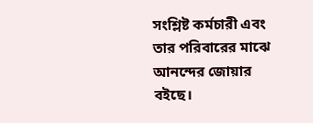সংশ্লিষ্ট কর্মচারী এবং তার পরিবারের মাঝে আনন্দের জোয়ার বইছে।